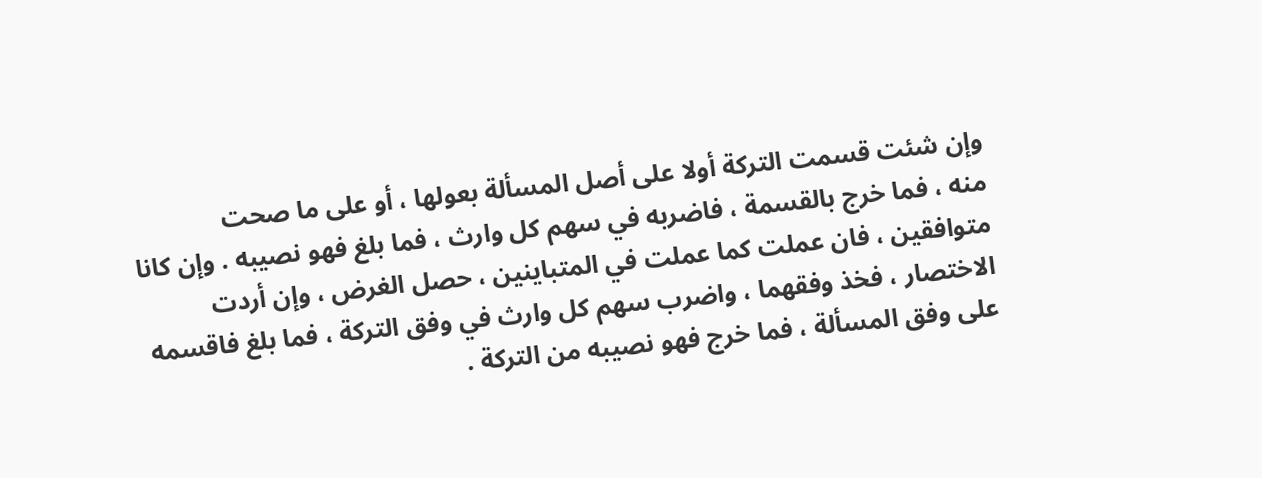وإن شئت قسمت التركة أولا على أصل المسألة بعولها ، أو على ما صحت
منه ، فما خرج بالقسمة ، فاضربه في سهم كل وارث ، فما بلغ فهو نصيبه . وإن كانا
متوافقين ، فان عملت كما عملت في المتباينين ، حصل الغرض ، وإن أردت
الاختصار ، فخذ وفقهما ، واضرب سهم كل وارث في وفق التركة ، فما بلغ فاقسمه
على وفق المسألة ، فما خرج فهو نصيبه من التركة .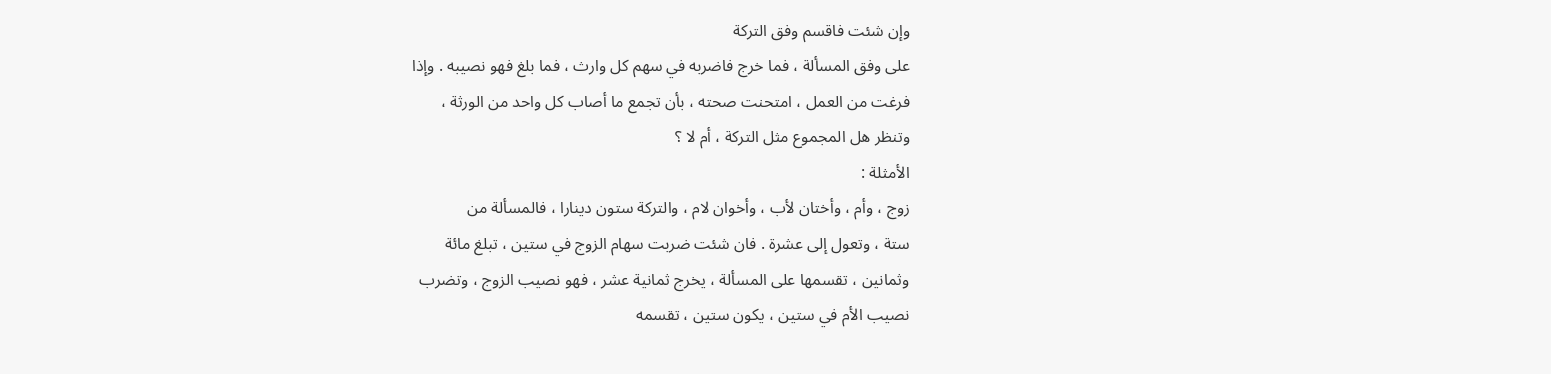وإن شئت فاقسم وفق التركة
على وفق المسألة ، فما خرج فاضربه في سهم كل وارث ، فما بلغ فهو نصيبه . وإذا
فرغت من العمل ، امتحنت صحته ، بأن تجمع ما أصاب كل واحد من الورثة ،
وتنظر هل المجموع مثل التركة ، أم لا ؟
الأمثلة :
زوج ، وأم ، وأختان لأب ، وأخوان لام ، والتركة ستون دينارا ، فالمسألة من
ستة ، وتعول إلى عشرة . فان شئت ضربت سهام الزوج في ستين ، تبلغ مائة
وثمانين ، تقسمها على المسألة ، يخرج ثمانية عشر ، فهو نصيب الزوج ، وتضرب
نصيب الأم في ستين ، يكون ستين ، تقسمه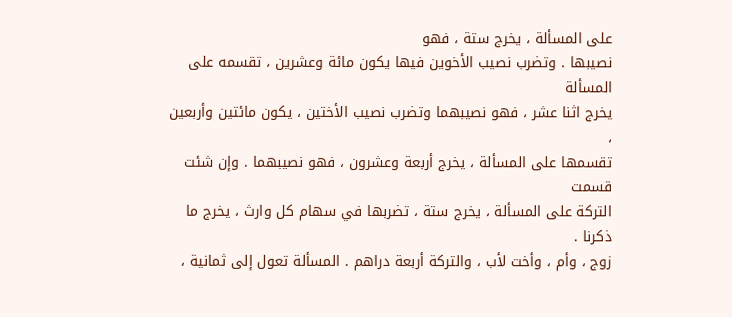على المسألة ، يخرج ستة ، فهو
نصيبها . وتضرب نصيب الأخوين فيها يكون مائة وعشرين ، تقسمه على المسألة
يخرج اثنا عشر ، فهو نصيبهما وتضرب نصيب الأختين ، يكون مائتين وأربعين ،
تقسمها على المسألة ، يخرج أربعة وعشرون ، فهو نصيبهما . وإن شئت قسمت
التركة على المسألة ، يخرج ستة ، تضربها في سهام كل وارث ، يخرج ما ذكرنا .
زوج ، وأم ، وأخت لأب ، والتركة أربعة دراهم . المسألة تعول إلى ثمانية ،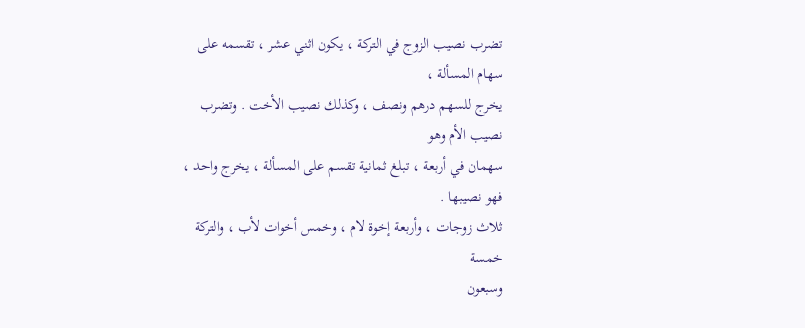تضرب نصيب الزوج في التركة ، يكون اثني عشر ، تقسمه على سهام المسألة ،
يخرج للسهم درهم ونصف ، وكذلك نصيب الأخت . وتضرب نصيب الأم وهو
سهمان في أربعة ، تبلغ ثمانية تقسم على المسألة ، يخرج واحد ، فهو نصيبها .
ثلاث زوجات ، وأربعة إخوة لام ، وخمس أخوات لأب ، والتركة خمسة
وسبعون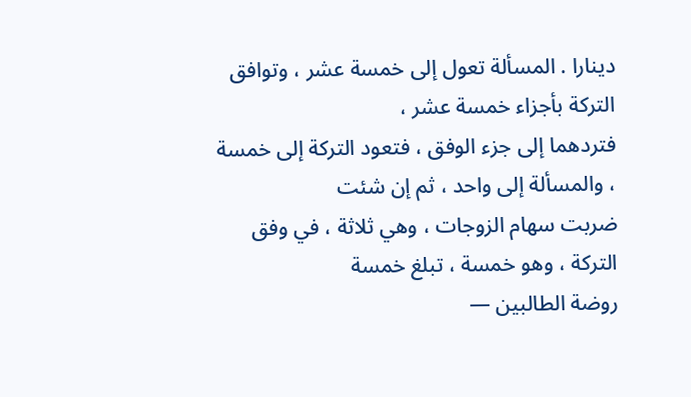دينارا . المسألة تعول إلى خمسة عشر ، وتوافق التركة بأجزاء خمسة عشر ،
فتردهما إلى جزء الوفق ، فتعود التركة إلى خمسة ، والمسألة إلى واحد ، ثم إن شئت
ضربت سهام الزوجات ، وهي ثلاثة ، في وفق التركة ، وهو خمسة ، تبلغ خمسة
روضة الطالبين —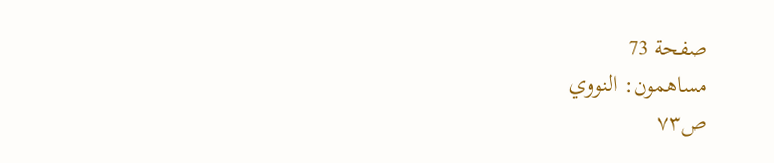صفحة 73
مساهمون: النووي
ص٧٣